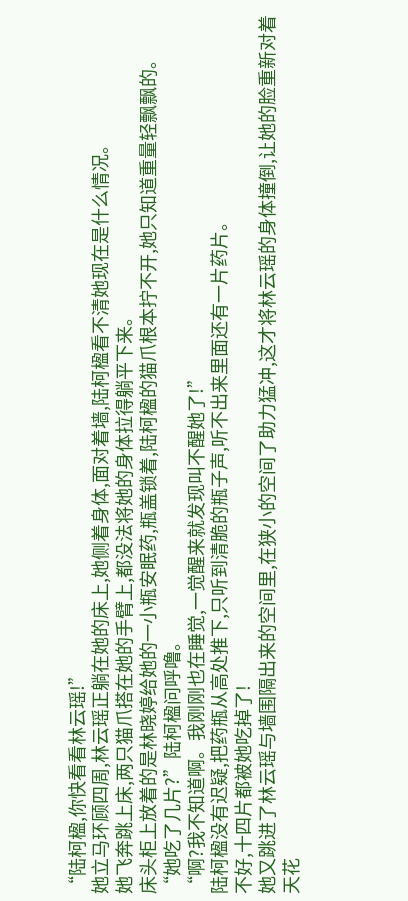“陆柯楹,你快看看林云瑶!”
她立马环顾四周,林云瑶正躺在她的床上,她侧着身体,面对着墙,陆柯楹看不清她现在是什么情况。
她飞奔跳上床,两只猫爪搭在她的手臂上,都没法将她的身体拉得躺平下来。
床头柜上放着的是林晓婷给她的一小瓶安眠药,瓶盖锁着,陆柯楹的猫爪根本拧不开,她只知道重量轻飘飘的。
“她吃了几片?”陆柯楹问呼噜。
“啊?我不知道啊。我刚刚也在睡觉,一觉醒来就发现叫不醒她了!”
陆柯楹没有迟疑,把药瓶从高处推下,只听到清脆的瓶子声,听不出来里面还有一片药片。
不好,十四片都被她吃掉了!
她又跳进了林云瑶与墙围隔出来的空间里,在狭小的空间了助力猛冲,这才将林云瑶的身体撞倒,让她的脸重新对着天花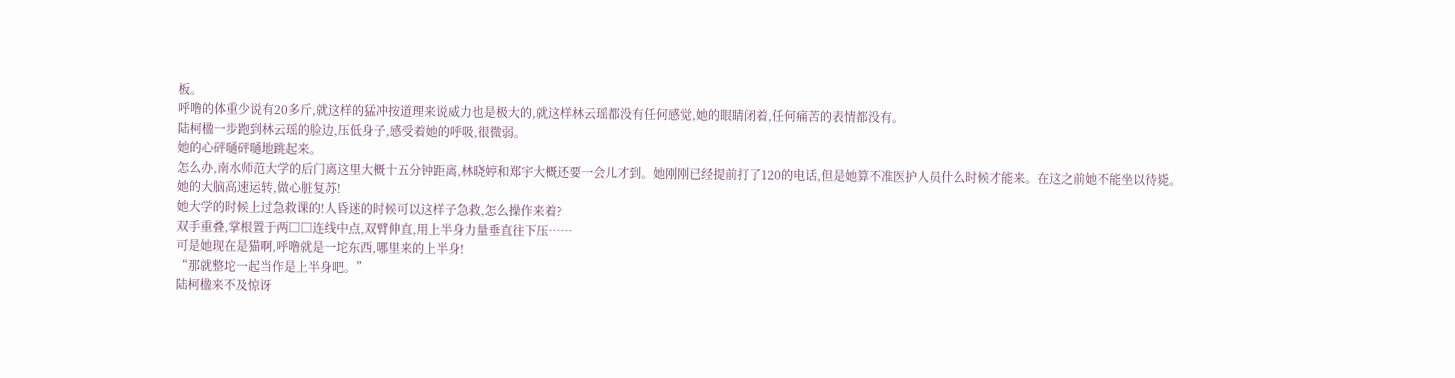板。
呼噜的体重少说有20多斤,就这样的猛冲按道理来说威力也是极大的,就这样林云瑶都没有任何感觉,她的眼睛闭着,任何痛苦的表情都没有。
陆柯楹一步跑到林云瑶的脸边,压低身子,感受着她的呼吸,很微弱。
她的心砰嗵砰嗵地跳起来。
怎么办,南水师范大学的后门离这里大概十五分钟距离,林晓婷和郑宇大概还要一会儿才到。她刚刚已经提前打了120的电话,但是她算不准医护人员什么时候才能来。在这之前她不能坐以待毙。
她的大脑高速运转,做心脏复苏!
她大学的时候上过急救课的!人昏迷的时候可以这样子急救,怎么操作来着?
双手重叠,掌根置于两□□连线中点,双臂伸直,用上半身力量垂直往下压……
可是她现在是猫啊,呼噜就是一坨东西,哪里来的上半身!
“那就整坨一起当作是上半身吧。”
陆柯楹来不及惊讶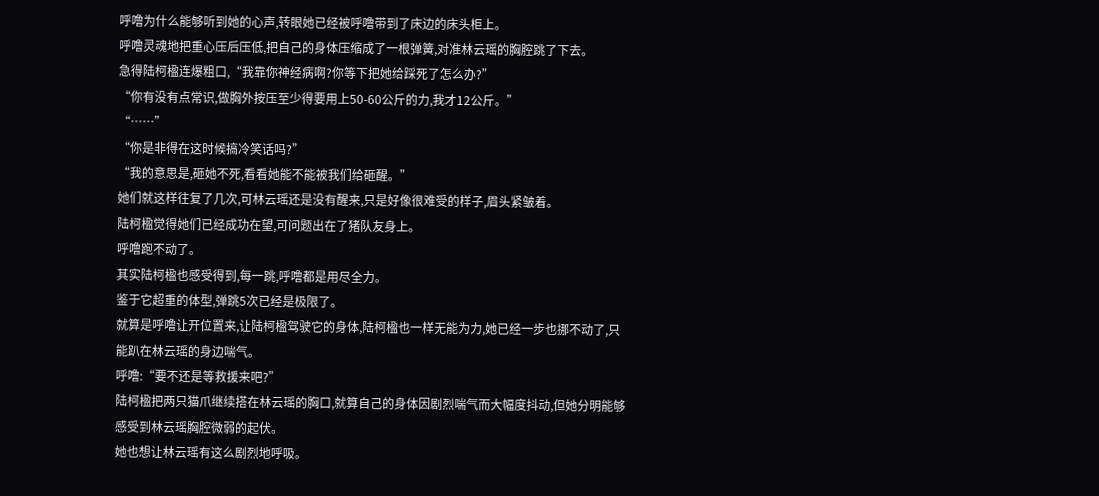呼噜为什么能够听到她的心声,转眼她已经被呼噜带到了床边的床头柜上。
呼噜灵魂地把重心压后压低,把自己的身体压缩成了一根弹簧,对准林云瑶的胸腔跳了下去。
急得陆柯楹连爆粗口,“我靠你神经病啊?你等下把她给踩死了怎么办?”
“你有没有点常识,做胸外按压至少得要用上50-60公斤的力,我才12公斤。”
“……”
“你是非得在这时候搞冷笑话吗?”
“我的意思是,砸她不死,看看她能不能被我们给砸醒。”
她们就这样往复了几次,可林云瑶还是没有醒来,只是好像很难受的样子,眉头紧皱着。
陆柯楹觉得她们已经成功在望,可问题出在了猪队友身上。
呼噜跑不动了。
其实陆柯楹也感受得到,每一跳,呼噜都是用尽全力。
鉴于它超重的体型,弹跳5次已经是极限了。
就算是呼噜让开位置来,让陆柯楹驾驶它的身体,陆柯楹也一样无能为力,她已经一步也挪不动了,只能趴在林云瑶的身边喘气。
呼噜:“要不还是等救援来吧?”
陆柯楹把两只猫爪继续搭在林云瑶的胸口,就算自己的身体因剧烈喘气而大幅度抖动,但她分明能够感受到林云瑶胸腔微弱的起伏。
她也想让林云瑶有这么剧烈地呼吸。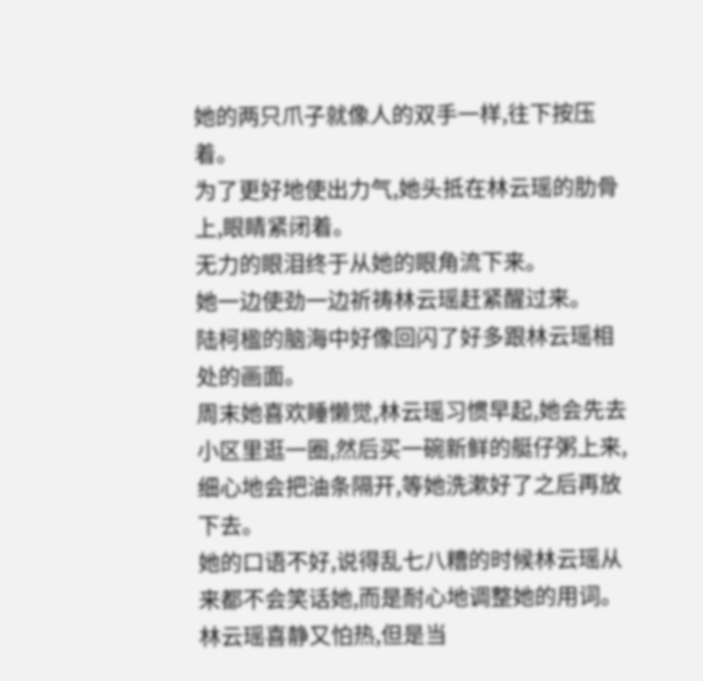她的两只爪子就像人的双手一样,往下按压着。
为了更好地使出力气,她头抵在林云瑶的肋骨上,眼睛紧闭着。
无力的眼泪终于从她的眼角流下来。
她一边使劲一边祈祷林云瑶赶紧醒过来。
陆柯楹的脑海中好像回闪了好多跟林云瑶相处的画面。
周末她喜欢睡懒觉,林云瑶习惯早起,她会先去小区里逛一圈,然后买一碗新鲜的艇仔粥上来,细心地会把油条隔开,等她洗漱好了之后再放下去。
她的口语不好,说得乱七八糟的时候林云瑶从来都不会笑话她,而是耐心地调整她的用词。
林云瑶喜静又怕热,但是当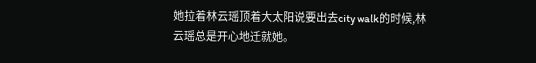她拉着林云瑶顶着大太阳说要出去city walk的时候,林云瑶总是开心地迁就她。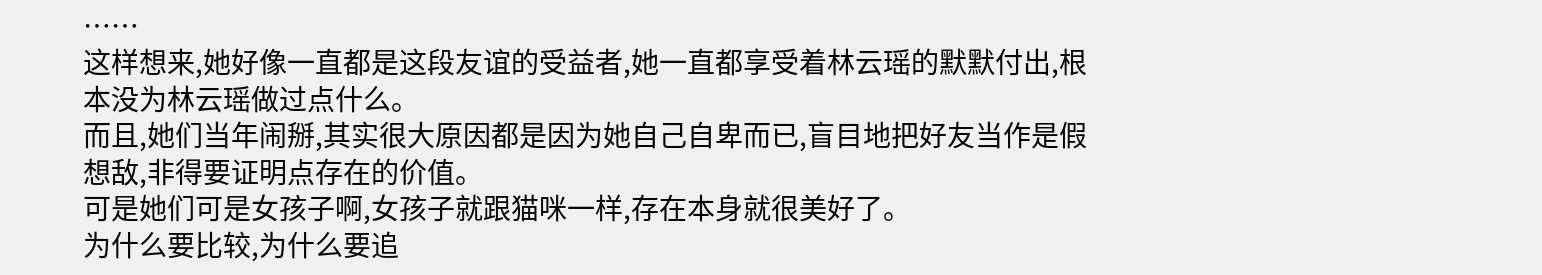……
这样想来,她好像一直都是这段友谊的受益者,她一直都享受着林云瑶的默默付出,根本没为林云瑶做过点什么。
而且,她们当年闹掰,其实很大原因都是因为她自己自卑而已,盲目地把好友当作是假想敌,非得要证明点存在的价值。
可是她们可是女孩子啊,女孩子就跟猫咪一样,存在本身就很美好了。
为什么要比较,为什么要追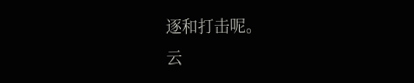逐和打击呢。
云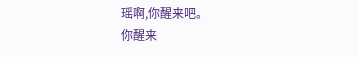瑶啊,你醒来吧。
你醒来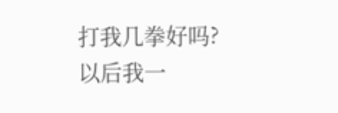打我几拳好吗?
以后我一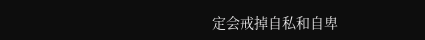定会戒掉自私和自卑